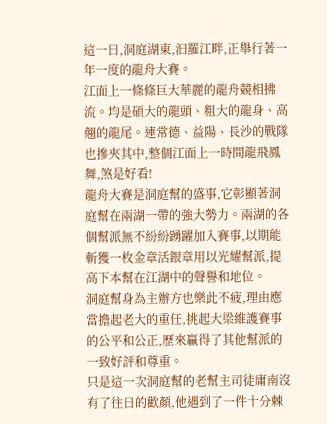這一日,洞庭湖東,汩羅江畔,正舉行著一年一度的龍舟大賽。
江面上一條條巨大華麗的龍舟競相拂流。均是碩大的龍頭、粗大的龍身、高翹的龍尾。連常德、益陽、長沙的戰隊也摻夾其中,整個江面上一時間龍飛鳳舞,煞是好看!
龍舟大賽是洞庭幫的盛事,它彰顯著洞庭幫在兩湖一帶的強大勢力。兩湖的各個幫派無不紛紛踴躍加入賽事,以期能斬獲一枚金章活銀章用以光耀幫派,提高下本幫在江湖中的聲譽和地位。
洞庭幫身為主辦方也樂此不疲,理由應當擔起老大的重任,挑起大梁維護賽事的公平和公正,歷來贏得了其他幫派的一致好評和尊重。
只是這一次洞庭幫的老幫主司徒庸南沒有了往日的歡顏,他遇到了一件十分棘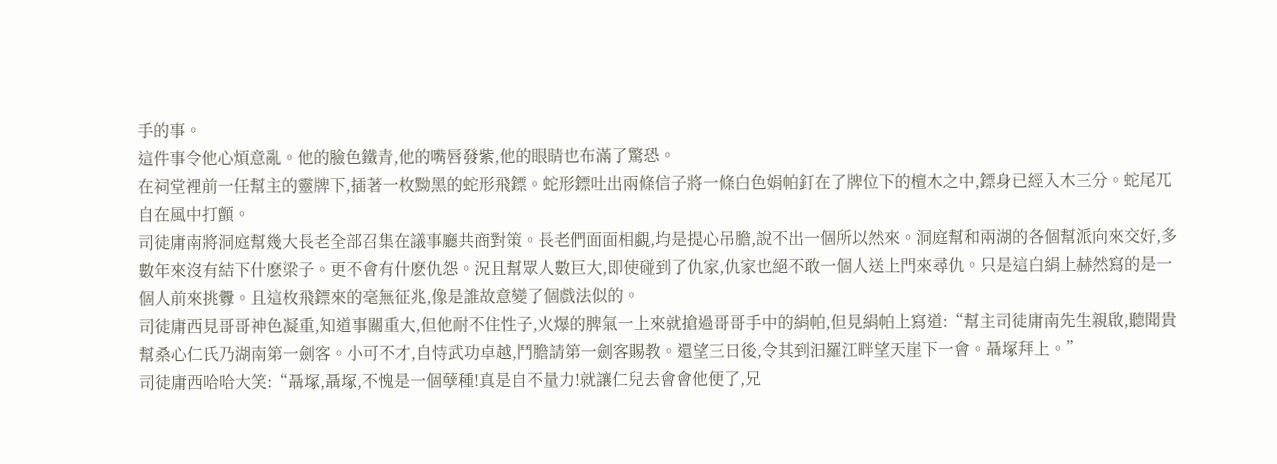手的事。
這件事令他心煩意亂。他的臉色鐵青,他的嘴唇發紫,他的眼睛也布滿了驚恐。
在祠堂裡前一任幫主的靈牌下,插著一枚黝黑的蛇形飛鏢。蛇形鏢吐出兩條信子將一條白色娟帕釘在了牌位下的檀木之中,鏢身已經入木三分。蛇尾兀自在風中打顫。
司徒庸南將洞庭幫幾大長老全部召集在議事廳共商對策。長老們面面相覷,均是提心吊膽,說不出一個所以然來。洞庭幫和兩湖的各個幫派向來交好,多數年來沒有結下什麽梁子。更不會有什麽仇怨。況且幫眾人數巨大,即使碰到了仇家,仇家也絕不敢一個人送上門來尋仇。只是這白絹上赫然寫的是一個人前來挑釁。且這枚飛鏢來的毫無征兆,像是誰故意變了個戲法似的。
司徒庸西見哥哥神色凝重,知道事關重大,但他耐不住性子,火爆的脾氣一上來就搶過哥哥手中的絹帕,但見絹帕上寫道:“幫主司徒庸南先生親啟,聽聞貴幫桑心仁氏乃湖南第一劍客。小可不才,自恃武功卓越,鬥膽請第一劍客賜教。還望三日後,令其到汩羅江畔望天崖下一會。聶塚拜上。”
司徒庸西哈哈大笑:“聶塚,聶塚,不愧是一個孽種!真是自不量力!就讓仁兒去會會他便了,兄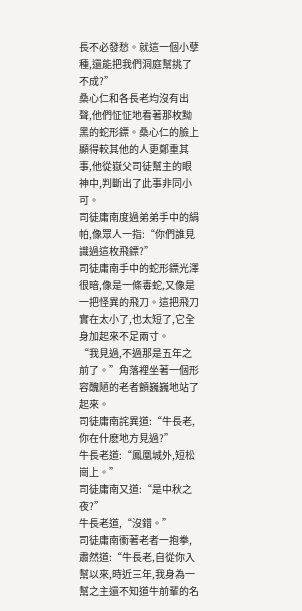長不必發愁。就這一個小孽種,還能把我們洞庭幫挑了不成?”
桑心仁和各長老均沒有出聲,他們怔怔地看著那枚黝黑的蛇形鏢。桑心仁的臉上顯得較其他的人更鄭重其事,他從嶽父司徒幫主的眼神中,判斷出了此事非同小可。
司徒庸南度過弟弟手中的絹帕,像眾人一指:“你們誰見識過這枚飛鏢?”
司徒庸南手中的蛇形鏢光澤很暗,像是一條毒蛇,又像是一把怪異的飛刀。這把飛刀實在太小了,也太短了,它全身加起來不足兩寸。
“我見過,不過那是五年之前了。”角落裡坐著一個形容醜陋的老者顫巍巍地站了起來。
司徒庸南詫異道:“牛長老,你在什麽地方見過?”
牛長老道:“鳳凰城外,短松崗上。”
司徒庸南又道:“是中秋之夜?”
牛長老道,“沒錯。”
司徒庸南衝著老者一抱拳,肅然道:“牛長老,自從你入幫以來,時近三年,我身為一幫之主還不知道牛前輩的名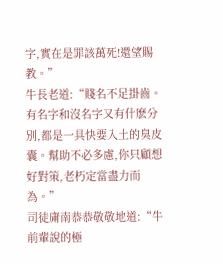字,實在是罪該萬死!還望賜教。”
牛長老道:“賤名不足掛齒。有名字和沒名字又有什麽分別,都是一具快要入土的臭皮囊。幫助不必多慮,你只顧想好對策,老朽定當盡力而為。”
司徒庸南恭恭敬敬地道:“牛前輩說的極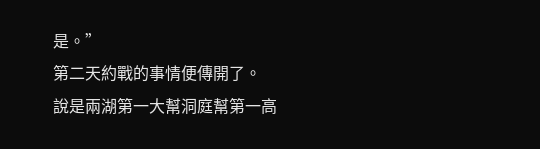是。”
第二天約戰的事情便傳開了。
說是兩湖第一大幫洞庭幫第一高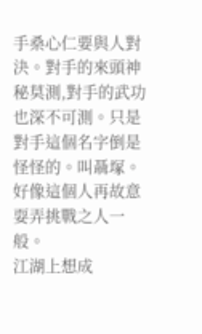手桑心仁要與人對決。對手的來頭神秘莫測,對手的武功也深不可測。只是對手這個名字倒是怪怪的。叫聶塚。好像這個人再故意耍弄挑戰之人一般。
江湖上想成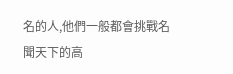名的人,他們一般都會挑戰名聞天下的高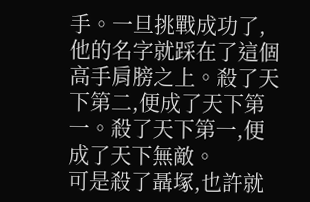手。一旦挑戰成功了,他的名字就踩在了這個高手肩膀之上。殺了天下第二,便成了天下第一。殺了天下第一,便成了天下無敵。
可是殺了聶塚,也許就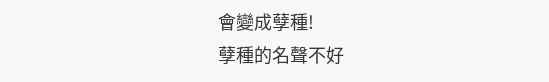會變成孽種!
孽種的名聲不好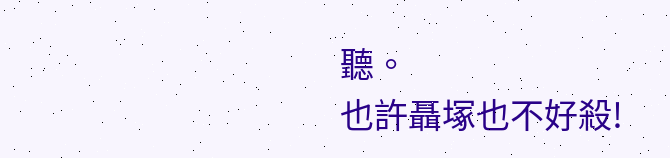聽。
也許聶塚也不好殺!